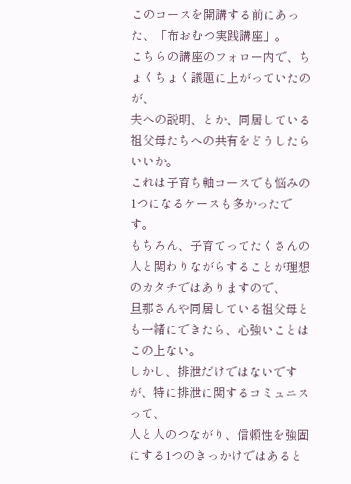このコースを開講する前にあった、「布おむつ実践講座」。
こちらの講座のフォロー内で、ちょくちょく議題に上がっていたのが、
夫への説明、とか、同居している祖父母たちへの共有をどうしたらいいか。
これは子育ち軸コースでも悩みの1つになるケースも多かったです。
もちろん、子育てってたくさんの人と関わりながらすることが理想のカタチではありますので、
旦那さんや同居している祖父母とも一緒にできたら、心強いことはこの上ない。
しかし、排泄だけではないですが、特に排泄に関するコミュニスって、
人と人のつながり、信頼性を強固にする1つのきっかけではあると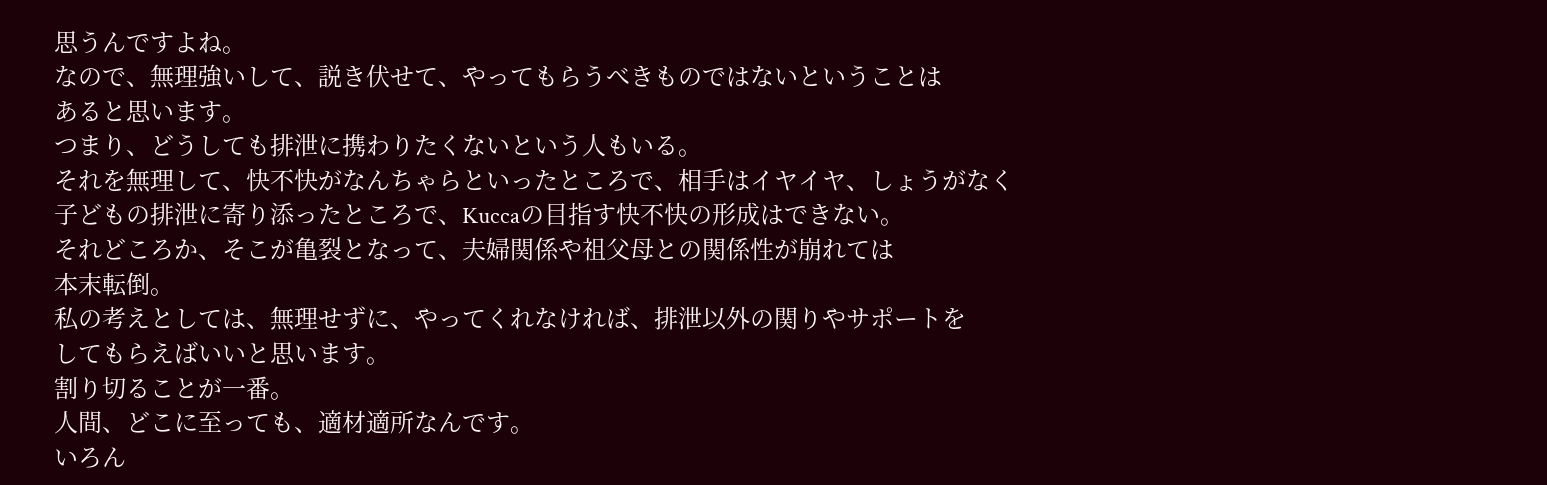思うんですよね。
なので、無理強いして、説き伏せて、やってもらうべきものではないということは
あると思います。
つまり、どうしても排泄に携わりたくないという人もいる。
それを無理して、快不快がなんちゃらといったところで、相手はイヤイヤ、しょうがなく
子どもの排泄に寄り添ったところで、Kuccaの目指す快不快の形成はできない。
それどころか、そこが亀裂となって、夫婦関係や祖父母との関係性が崩れては
本末転倒。
私の考えとしては、無理せずに、やってくれなければ、排泄以外の関りやサポートを
してもらえばいいと思います。
割り切ることが一番。
人間、どこに至っても、適材適所なんです。
いろん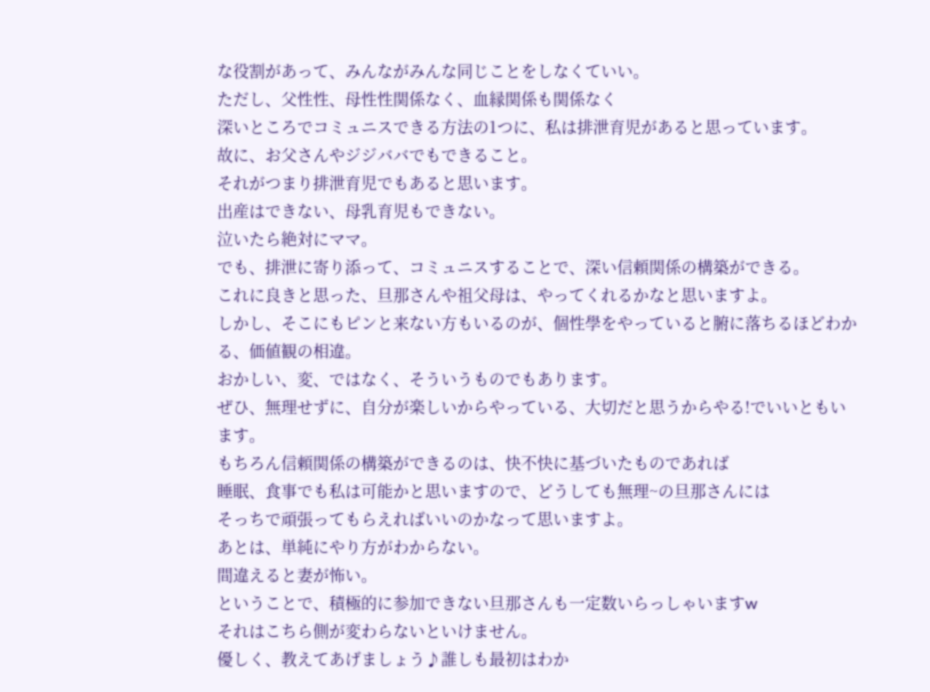な役割があって、みんながみんな同じことをしなくていい。
ただし、父性性、母性性関係なく、血縁関係も関係なく
深いところでコミュニスできる方法の1つに、私は排泄育児があると思っています。
故に、お父さんやジジババでもできること。
それがつまり排泄育児でもあると思います。
出産はできない、母乳育児もできない。
泣いたら絶対にママ。
でも、排泄に寄り添って、コミュニスすることで、深い信頼関係の構築ができる。
これに良きと思った、旦那さんや祖父母は、やってくれるかなと思いますよ。
しかし、そこにもピンと来ない方もいるのが、個性學をやっていると腑に落ちるほどわかる、価値観の相違。
おかしい、変、ではなく、そういうものでもあります。
ぜひ、無理せずに、自分が楽しいからやっている、大切だと思うからやる!でいいともいます。
もちろん信頼関係の構築ができるのは、快不快に基づいたものであれば
睡眠、食事でも私は可能かと思いますので、どうしても無理~の旦那さんには
そっちで頑張ってもらえればいいのかなって思いますよ。
あとは、単純にやり方がわからない。
間違えると妻が怖い。
ということで、積極的に参加できない旦那さんも一定数いらっしゃいますw
それはこちら側が変わらないといけません。
優しく、教えてあげましょう♪誰しも最初はわか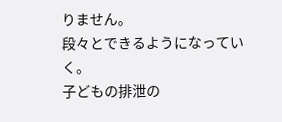りません。
段々とできるようになっていく。
子どもの排泄の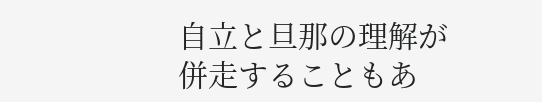自立と旦那の理解が併走することもあ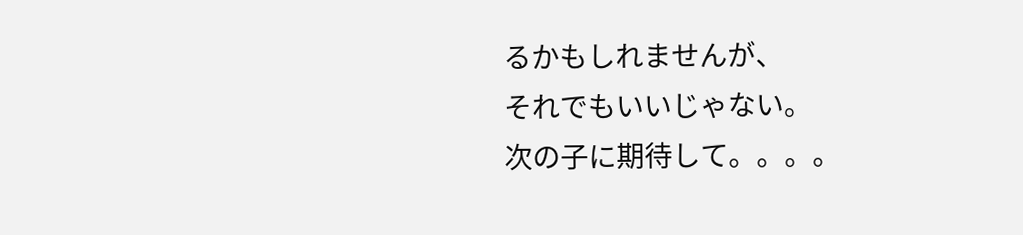るかもしれませんが、
それでもいいじゃない。
次の子に期待して。。。。